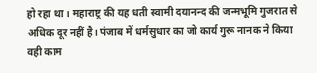हो रहा था। महाराष्ट्र की यह धती स्वामी दयानन्द की जन्मभूमि गुजरात से अधिक दूर नहीं है। पंजाब में धर्मसुधार का जो कार्य गुरू नानक ने किया वही काम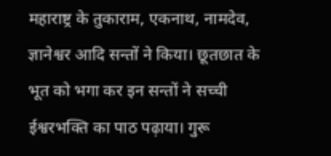महाराष्ट्र के तुकाराम, एकनाथ, नामदेव, ज्ञानेश्वर आदि सन्तों ने किया। छूतछात के भूत को भगा कर इन सन्तों ने सच्ची ईश्वरभक्ति का पाठ पढ़ाया। गुरू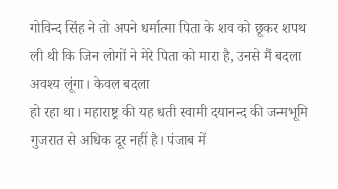गोविन्द सिंह ने तो अपने धर्मात्मा पिता के शव को छूकर शपथ ली थी कि जिन लोगों ने मेरे पिता को मारा है, उनसे मैं बदला अवश्य लूंगा। केवल बदला
हो रहा था। महाराष्ट्र की यह धती स्वामी दयानन्द की जन्मभूमि गुजरात से अधिक दूर नहीं है। पंजाब में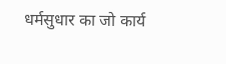धर्मसुधार का जो कार्य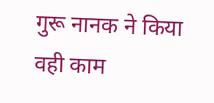गुरू नानक ने किया वही काम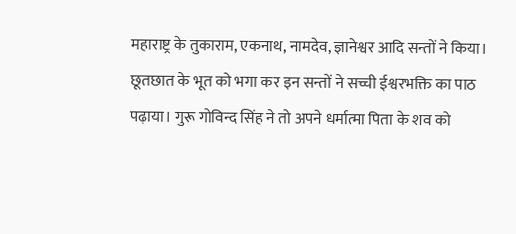महाराष्ट्र के तुकाराम, एकनाथ, नामदेव, ज्ञानेश्वर आदि सन्तों ने किया। छूतछात के भूत को भगा कर इन सन्तों ने सच्ची ईश्वरभक्ति का पाठ पढ़ाया। गुरू गोविन्द सिंह ने तो अपने धर्मात्मा पिता के शव को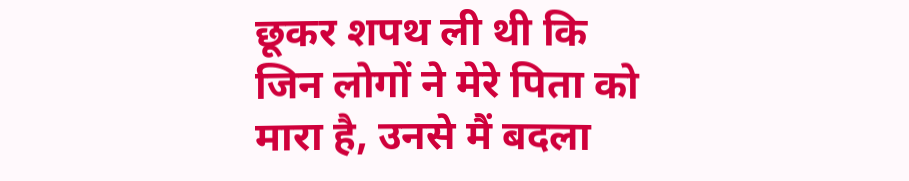छूकर शपथ ली थी कि जिन लोगों ने मेरे पिता को मारा है, उनसे मैं बदला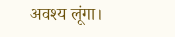अवश्य लूंगा।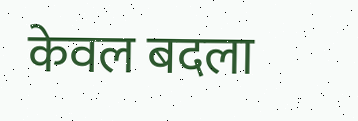केवल बदला